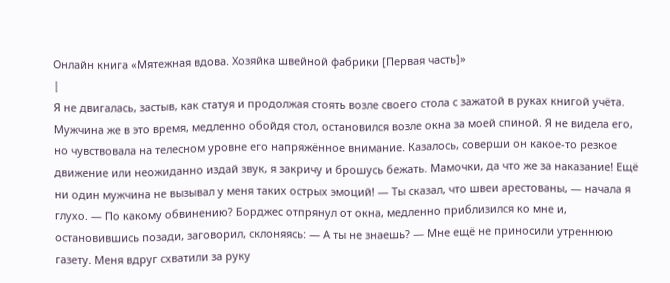Онлайн книга «Мятежная вдова. Хозяйка швейной фабрики [Первая часть]»
|
Я не двигалась, застыв, как статуя и продолжая стоять возле своего стола с зажатой в руках книгой учёта. Мужчина же в это время, медленно обойдя стол, остановился возле окна за моей спиной. Я не видела его, но чувствовала на телесном уровне его напряжённое внимание. Казалось, соверши он какое-то резкое движение или неожиданно издай звук, я закричу и брошусь бежать. Мамочки, да что же за наказание! Ещё ни один мужчина не вызывал у меня таких острых эмоций! — Ты сказал, что швеи арестованы, — начала я глухо. — По какому обвинению? Борджес отпрянул от окна, медленно приблизился ко мне и, остановившись позади, заговорил, склоняясь: — А ты не знаешь? — Мне ещё не приносили утреннюю газету. Меня вдруг схватили за руку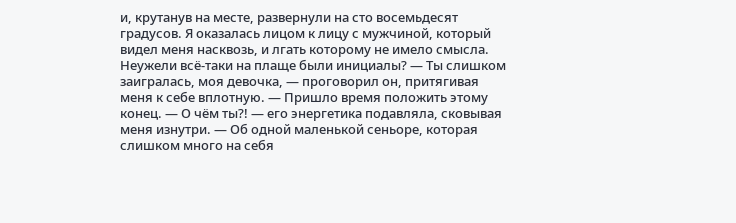и, крутанув на месте, развернули на сто восемьдесят градусов. Я оказалась лицом к лицу с мужчиной, который видел меня насквозь, и лгать которому не имело смысла. Неужели всё-таки на плаще были инициалы? — Ты слишком заигралась, моя девочка, — проговорил он, притягивая меня к себе вплотную. — Пришло время положить этому конец. — О чём ты?! — его энергетика подавляла, сковывая меня изнутри. — Об одной маленькой сеньоре, которая слишком много на себя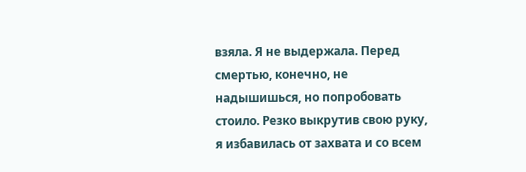взяла. Я не выдержала. Перед смертью, конечно, не надышишься, но попробовать стоило. Резко выкрутив свою руку, я избавилась от захвата и со всем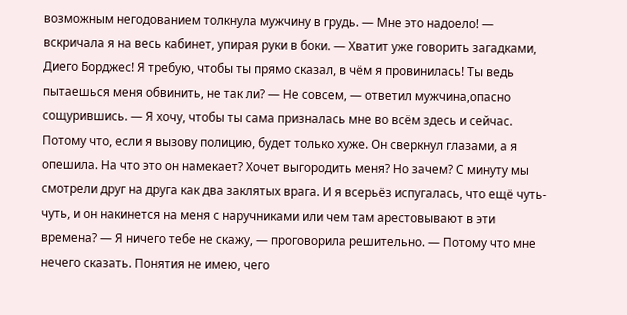возможным негодованием толкнула мужчину в грудь. — Мне это надоело! — вскричала я на весь кабинет, упирая руки в боки. — Хватит уже говорить загадками, Диего Борджес! Я требую, чтобы ты прямо сказал, в чём я провинилась! Ты ведь пытаешься меня обвинить, не так ли? — Не совсем, — ответил мужчина,опасно сощурившись. — Я хочу, чтобы ты сама призналась мне во всём здесь и сейчас. Потому что, если я вызову полицию, будет только хуже. Он сверкнул глазами, а я опешила. На что это он намекает? Хочет выгородить меня? Но зачем? С минуту мы смотрели друг на друга как два заклятых врага. И я всерьёз испугалась, что ещё чуть-чуть, и он накинется на меня с наручниками или чем там арестовывают в эти времена? — Я ничего тебе не скажу, — проговорила решительно. — Потому что мне нечего сказать. Понятия не имею, чего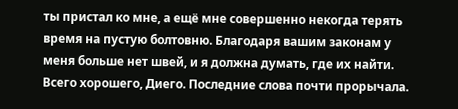ты пристал ко мне, а ещё мне совершенно некогда терять время на пустую болтовню. Благодаря вашим законам у меня больше нет швей, и я должна думать, где их найти. Всего хорошего, Диего. Последние слова почти прорычала.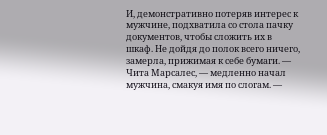И, демонстративно потеряв интерес к мужчине, подхватила со стола пачку документов, чтобы сложить их в шкаф. Не дойдя до полок всего ничего, замерла, прижимая к себе бумаги. — Чита Марсалес, — медленно начал мужчина, смакуя имя по слогам. —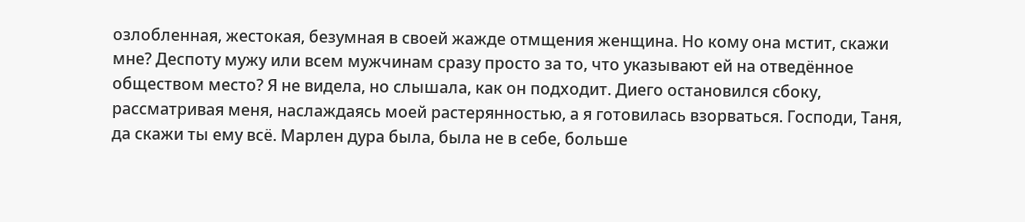озлобленная, жестокая, безумная в своей жажде отмщения женщина. Но кому она мстит, скажи мне? Деспоту мужу или всем мужчинам сразу просто за то, что указывают ей на отведённое обществом место? Я не видела, но слышала, как он подходит. Диего остановился сбоку, рассматривая меня, наслаждаясь моей растерянностью, а я готовилась взорваться. Господи, Таня, да скажи ты ему всё. Марлен дура была, была не в себе, больше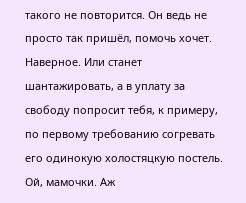такого не повторится. Он ведь не просто так пришёл, помочь хочет. Наверное. Или станет шантажировать, а в уплату за свободу попросит тебя, к примеру, по первому требованию согревать его одинокую холостяцкую постель. Ой, мамочки. Аж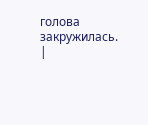голова закружилась. |